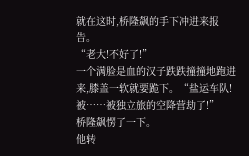就在这时,桥隆飙的手下冲进来报告。
“老大!不好了!”
一个满脸是血的汉子跌跌撞撞地跑进来,膝盖一软就要跪下。“盐运车队!被……被独立旅的空降营劫了!”
桥隆飙愣了一下。
他转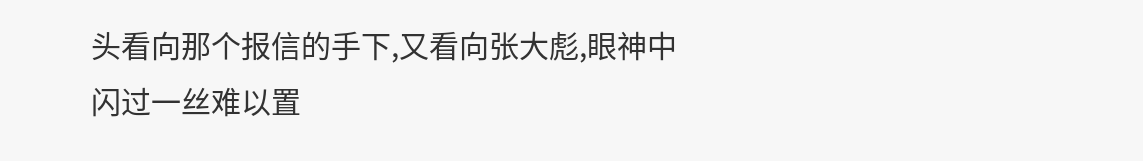头看向那个报信的手下,又看向张大彪,眼神中闪过一丝难以置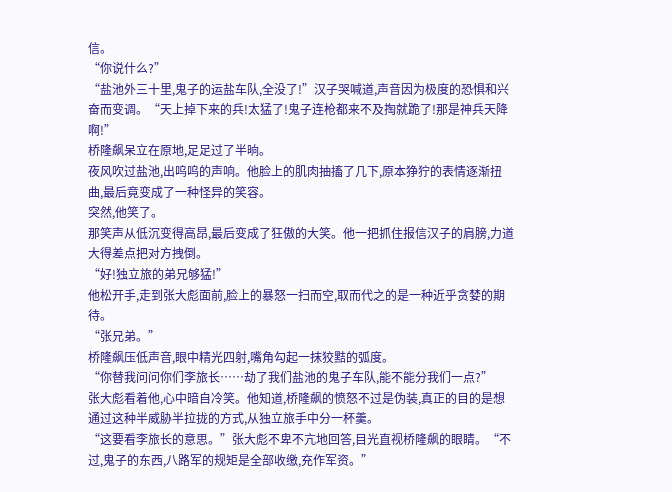信。
“你说什么?”
“盐池外三十里,鬼子的运盐车队,全没了!”汉子哭喊道,声音因为极度的恐惧和兴奋而变调。“天上掉下来的兵!太猛了!鬼子连枪都来不及掏就跪了!那是神兵天降啊!”
桥隆飙呆立在原地,足足过了半晌。
夜风吹过盐池,出呜呜的声响。他脸上的肌肉抽搐了几下,原本狰狞的表情逐渐扭曲,最后竟变成了一种怪异的笑容。
突然,他笑了。
那笑声从低沉变得高昂,最后变成了狂傲的大笑。他一把抓住报信汉子的肩膀,力道大得差点把对方拽倒。
“好!独立旅的弟兄够猛!”
他松开手,走到张大彪面前,脸上的暴怒一扫而空,取而代之的是一种近乎贪婪的期待。
“张兄弟。”
桥隆飙压低声音,眼中精光四射,嘴角勾起一抹狡黠的弧度。
“你替我问问你们李旅长……劫了我们盐池的鬼子车队,能不能分我们一点?”
张大彪看着他,心中暗自冷笑。他知道,桥隆飙的愤怒不过是伪装,真正的目的是想通过这种半威胁半拉拢的方式,从独立旅手中分一杯羹。
“这要看李旅长的意思。”张大彪不卑不亢地回答,目光直视桥隆飙的眼睛。“不过,鬼子的东西,八路军的规矩是全部收缴,充作军资。”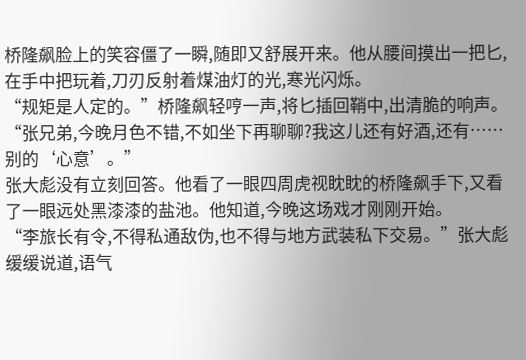桥隆飙脸上的笑容僵了一瞬,随即又舒展开来。他从腰间摸出一把匕,在手中把玩着,刀刃反射着煤油灯的光,寒光闪烁。
“规矩是人定的。”桥隆飙轻哼一声,将匕插回鞘中,出清脆的响声。“张兄弟,今晚月色不错,不如坐下再聊聊?我这儿还有好酒,还有……别的‘心意’。”
张大彪没有立刻回答。他看了一眼四周虎视眈眈的桥隆飙手下,又看了一眼远处黑漆漆的盐池。他知道,今晚这场戏才刚刚开始。
“李旅长有令,不得私通敌伪,也不得与地方武装私下交易。”张大彪缓缓说道,语气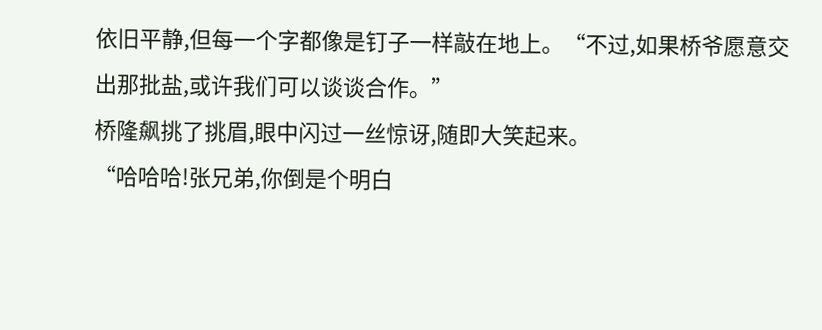依旧平静,但每一个字都像是钉子一样敲在地上。“不过,如果桥爷愿意交出那批盐,或许我们可以谈谈合作。”
桥隆飙挑了挑眉,眼中闪过一丝惊讶,随即大笑起来。
“哈哈哈!张兄弟,你倒是个明白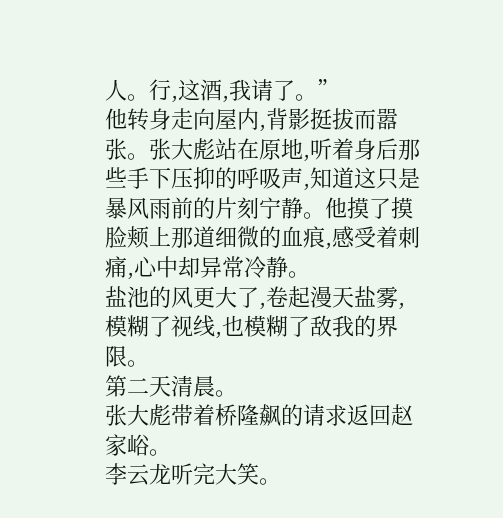人。行,这酒,我请了。”
他转身走向屋内,背影挺拔而嚣张。张大彪站在原地,听着身后那些手下压抑的呼吸声,知道这只是暴风雨前的片刻宁静。他摸了摸脸颊上那道细微的血痕,感受着刺痛,心中却异常冷静。
盐池的风更大了,卷起漫天盐雾,模糊了视线,也模糊了敌我的界限。
第二天清晨。
张大彪带着桥隆飙的请求返回赵家峪。
李云龙听完大笑。